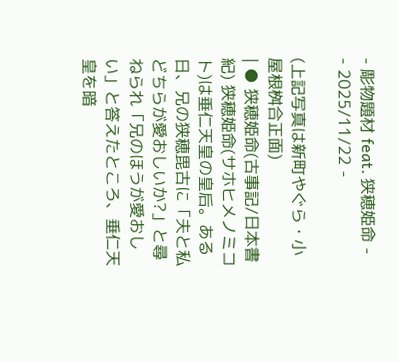- 彫物題材 feat. 狭穂姫命 -
- 2025/11/22 -

(上記写真は新町やぐら・小屋根桝合正面)
| ● 狭穂姫命(古事記/日本書紀) 狭穂姫命(サホヒメノミコト)は垂仁天皇の皇后。ある日、兄の狭穂毘古に「夫と私どちらが愛おしいか?」と尋ねられ「兄のほうが愛おしい」と答えたところ、垂仁天皇を暗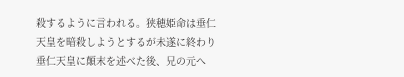殺するように言われる。狭穂姫命は垂仁天皇を暗殺しようとするが未遂に終わり垂仁天皇に顛末を述べた後、兄の元へ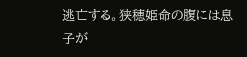逃亡する。狭穂姫命の腹には息子が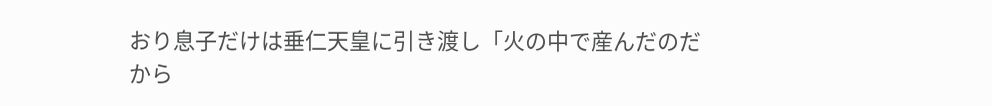おり息子だけは垂仁天皇に引き渡し「火の中で産んだのだから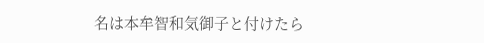名は本牟智和気御子と付けたら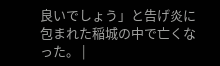良いでしょう」と告げ炎に包まれた稲城の中で亡くなった。 |